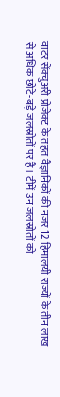वाटर सेंक्चुअरी प्रोजेक्ट के तहत वैज्ञानिकों की नजर 12 हिमालयी राज्यों के तीन लाख से अधिक छोटे-बड़े जलस्रोतों पर है। टीमें उन जलस्रोतों को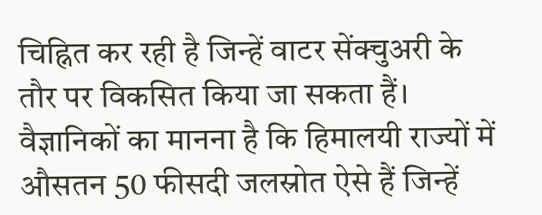चिह्नित कर रही है जिन्हें वाटर सेंक्चुअरी के तौर पर विकसित किया जा सकता हैं। वैज्ञानिकों का मानना है कि हिमालयी राज्यों में औसतन 50 फीसदी जलस्रोत ऐसे हैं जिन्हें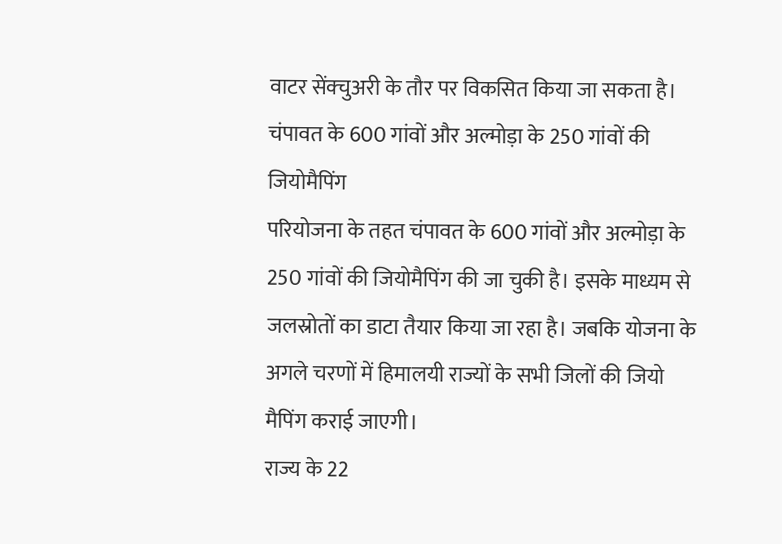वाटर सेंक्चुअरी के तौर पर विकसित किया जा सकता है।
चंपावत के 600 गांवों और अल्मोड़ा के 250 गांवों की जियोमैपिंग
परियोजना के तहत चंपावत के 600 गांवों और अल्मोड़ा के 250 गांवों की जियोमैपिंग की जा चुकी है। इसके माध्यम से जलस्रोतों का डाटा तैयार किया जा रहा है। जबकि योजना के अगले चरणों में हिमालयी राज्यों के सभी जिलों की जियो मैपिंग कराई जाएगी।
राज्य के 22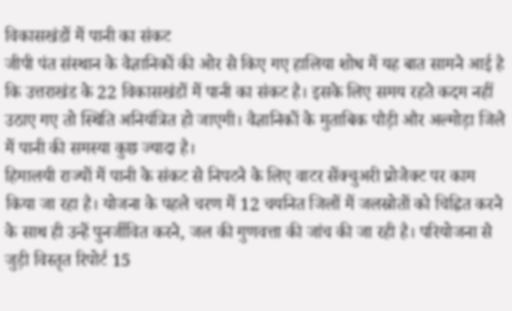विकासखंडों में पानी का संकट
जीपी पंत संस्थान के वैज्ञानिकों की ओर से किए गए हालिया शोध में यह बात सामने आई है कि उत्तराखंड के 22 विकासखंडों में पानी का संकट है। इसके लिए समय रहते कदम नहीं उठाए गए तो स्थिति अनियंत्रित हो जाएगी। वैज्ञानिकों के मुताबिक पौड़ी और अल्मोड़ा जिले में पानी की समस्या कुछ ज्यादा है।
हिमालयी राज्यों में पानी के संकट से निपटने के लिए वाटर सेंक्चुअरी प्रोजेक्ट पर काम किया जा रहा है। योजना के पहले चरण में 12 चयनित जिलों में जलस्रोतों को चिह्नित करने के साथ ही उन्हें पुनर्जीवित करने, जल की गुणवत्ता की जांच की जा रही है। परियोजना से जुड़ी विस्तृत रिपोर्ट 15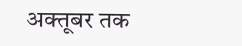अक्तूबर तक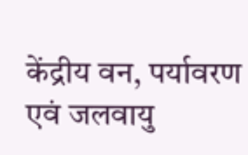केंद्रीय वन, पर्यावरण एवं जलवायु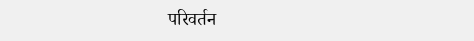परिवर्तन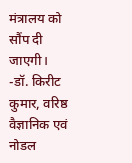मंत्रालय को सौंप दी जाएगी।
-डॉ. किरीट कुमार, वरिष्ठ वैज्ञानिक एवं नोडल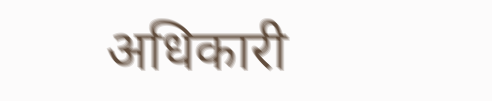अधिकारी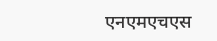एनएमएचएस